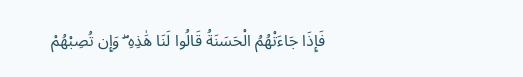فَإِذَا جَاءَتْهُمُ الْحَسَنَةُ قَالُوا لَنَا هَٰذِهِ ۖ وَإِن تُصِبْهُمْ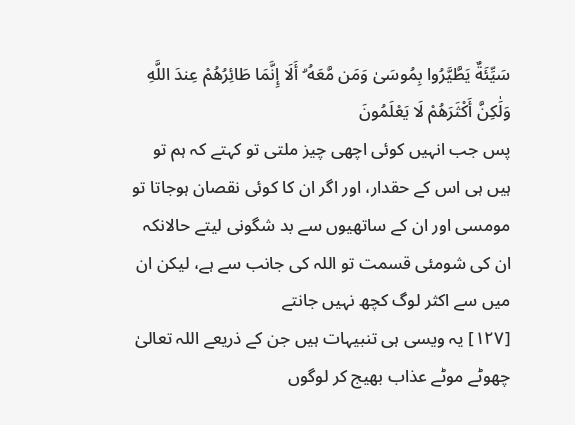سَيِّئَةٌ يَطَّيَّرُوا بِمُوسَىٰ وَمَن مَّعَهُ ۗ أَلَا إِنَّمَا طَائِرُهُمْ عِندَ اللَّهِ وَلَٰكِنَّ أَكْثَرَهُمْ لَا يَعْلَمُونَ
پس جب انہیں کوئی اچھی چیز ملتی تو کہتے کہ ہم تو ہیں ہی اس کے حقدار، اور اگر ان کا کوئی نقصان ہوجاتا تو مومسی اور ان کے ساتھیوں سے بد شگونی لیتے حالانکہ ان کی شومئی قسمت تو اللہ کی جانب سے ہے، لیکن ان میں سے اکثر لوگ کچھ نہیں جانتے
[١٢٧] یہ ویسی ہی تنبیہات ہیں جن کے ذریعے اللہ تعالیٰ چھوٹے موٹے عذاب بھیج کر لوگوں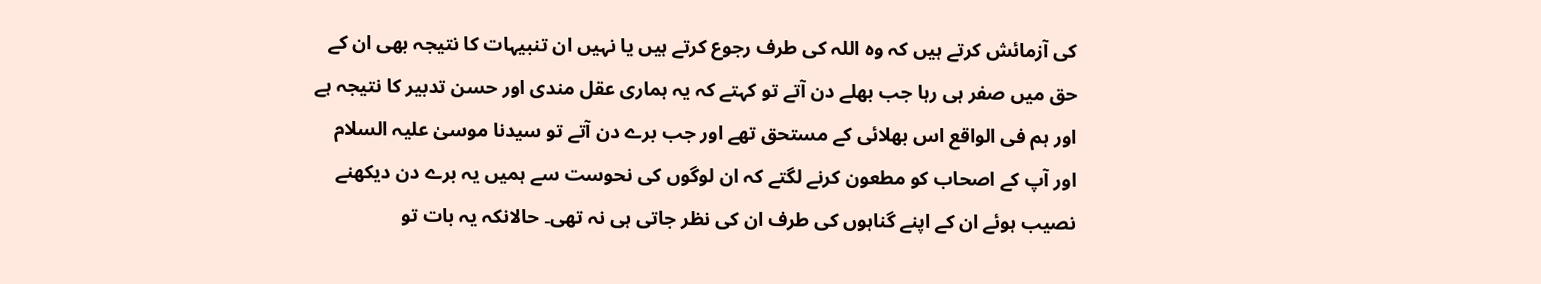کی آزمائش کرتے ہیں کہ وہ اللہ کی طرف رجوع کرتے ہیں یا نہیں ان تنبیہات کا نتیجہ بھی ان کے حق میں صفر ہی رہا جب بھلے دن آتے تو کہتے کہ یہ ہماری عقل مندی اور حسن تدبیر کا نتیجہ ہے اور ہم فی الواقع اس بھلائی کے مستحق تھے اور جب برے دن آتے تو سیدنا موسیٰ علیہ السلام اور آپ کے اصحاب کو مطعون کرنے لگتے کہ ان لوگوں کی نحوست سے ہمیں یہ برے دن دیکھنے نصیب ہوئے ان کے اپنے گناہوں کی طرف ان کی نظر جاتی ہی نہ تھی۔ حالانکہ یہ بات تو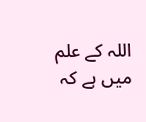اللہ کے علم میں ہے کہ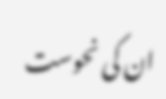ان کی نحوست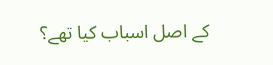کے اصل اسباب کیا تھے؟